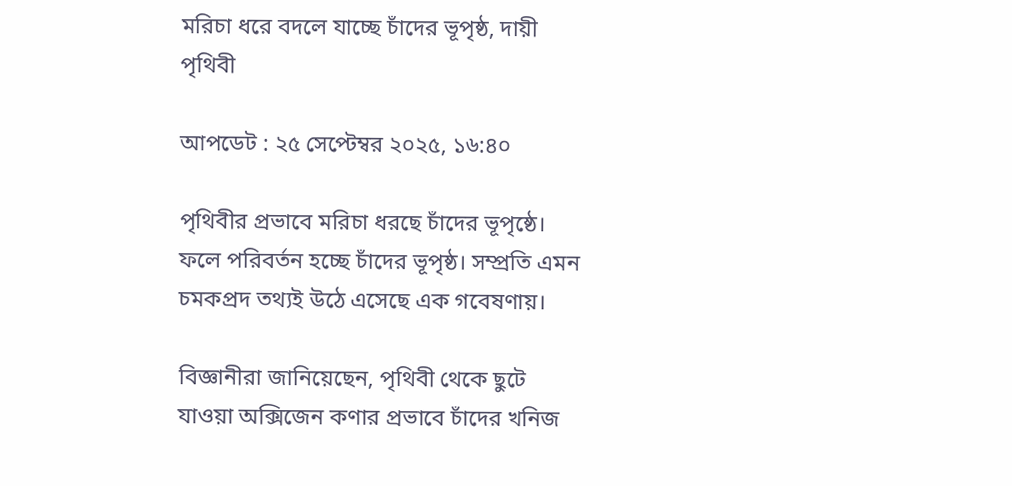মরিচা ধরে বদলে যাচ্ছে চাঁদের ভূপৃষ্ঠ, দায়ী পৃথিবী

আপডেট : ২৫ সেপ্টেম্বর ২০২৫, ১৬:৪০

পৃথিবীর প্রভাবে মরিচা ধরছে চাঁদের ভূপৃষ্ঠে। ফলে পরিবর্তন হচ্ছে চাঁদের ভূপৃষ্ঠ। সম্প্রতি এমন চমকপ্রদ তথ্যই উঠে এসেছে এক গবেষণায়।

বিজ্ঞানীরা জানিয়েছেন, পৃথিবী থেকে ছুটে যাওয়া অক্সিজেন কণার প্রভাবে চাঁদের খনিজ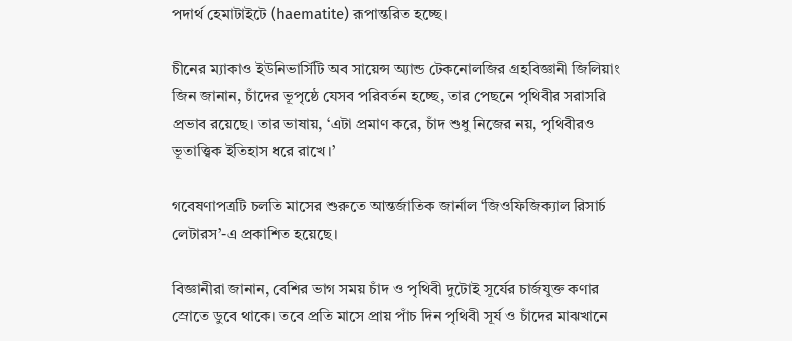পদার্থ হেমাটাইটে (haematite) রূপান্তরিত হচ্ছে।

চীনের ম্যাকাও ইউনিভার্সিটি অব সায়েন্স অ্যান্ড টেকনোলজির গ্রহবিজ্ঞানী জিলিয়াং জিন জানান, চাঁদের ভূপৃষ্ঠে যেসব পরিবর্তন হচ্ছে, তার পেছনে পৃথিবীর সরাসরি প্রভাব রয়েছে। তার ভাষায়, ‘এটা প্রমাণ করে, চাঁদ শুধু নিজের নয়, পৃথিবীরও ভূতাত্ত্বিক ইতিহাস ধরে রাখে।’

গবেষণাপত্রটি চলতি মাসের শুরুতে আন্তর্জাতিক জার্নাল ‘জিওফিজিক্যাল রিসার্চ লেটারস’-এ প্রকাশিত হয়েছে।

বিজ্ঞানীরা জানান, বেশির ভাগ সময় চাঁদ ও পৃথিবী দুটোই সূর্যের চার্জযুক্ত কণার স্রোতে ডুবে থাকে। তবে প্রতি মাসে প্রায় পাঁচ দিন পৃথিবী সূর্য ও চাঁদের মাঝখানে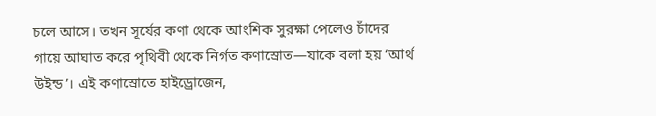চলে আসে। তখন সূর্যের কণা থেকে আংশিক সুরক্ষা পেলেও চাঁদের গায়ে আঘাত করে পৃথিবী থেকে নির্গত কণাস্রোত—যাকে বলা হয় ‘আর্থ উইন্ড’। এই কণাস্রোতে হাইড্রোজেন,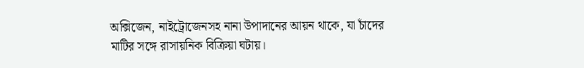অক্সিজেন, নাইট্রোজেনসহ নানা উপাদানের আয়ন থাকে, যা চাঁদের মাটির সঙ্গে রাসায়নিক বিক্রিয়া ঘটায়।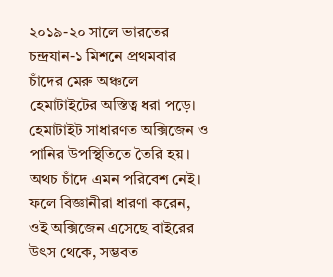২০১৯-২০ সালে ভারতের চন্দ্রযান-১ মিশনে প্রথমবার চাঁদের মেরু অঞ্চলে হেমাটাইটের অস্তিত্ব ধরা পড়ে। হেমাটাইট সাধারণত অক্সিজেন ও পানির উপস্থিতিতে তৈরি হয়। অথচ চাঁদে এমন পরিবেশ নেই। ফলে বিজ্ঞানীরা ধারণা করেন, ওই অক্সিজেন এসেছে বাইরের উৎস থেকে, সম্ভবত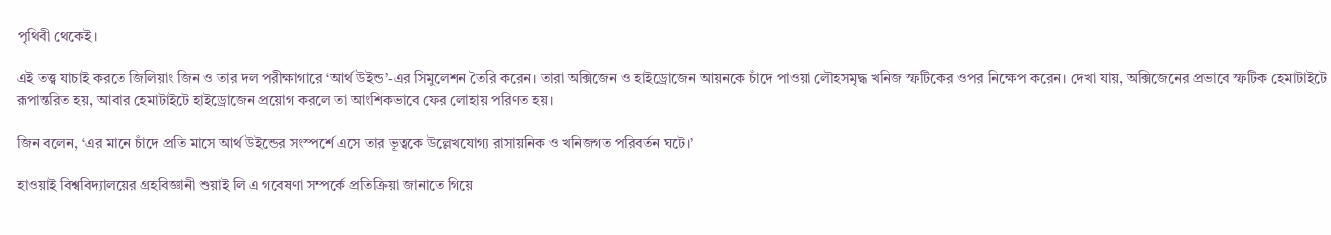পৃথিবী থেকেই।

এই তত্ত্ব যাচাই করতে জিলিয়াং জিন ও তার দল পরীক্ষাগারে ‘আর্থ উইন্ড’-এর সিমুলেশন তৈরি করেন। তারা অক্সিজেন ও হাইড্রোজেন আয়নকে চাঁদে পাওয়া লৌহসমৃদ্ধ খনিজ স্ফটিকের ওপর নিক্ষেপ করেন। দেখা যায়, অক্সিজেনের প্রভাবে স্ফটিক হেমাটাইটে রূপান্তরিত হয়, আবার হেমাটাইটে হাইড্রোজেন প্রয়োগ করলে তা আংশিকভাবে ফের লোহায় পরিণত হয়।

জিন বলেন, ‘এর মানে চাঁদে প্রতি মাসে আর্থ উইন্ডের সংস্পর্শে এসে তার ভূত্বকে উল্লেখযোগ্য রাসায়নিক ও খনিজগত পরিবর্তন ঘটে।’

হাওয়াই বিশ্ববিদ্যালয়ের গ্রহবিজ্ঞানী শুয়াই লি এ গবেষণা সম্পর্কে প্রতিক্রিয়া জানাতে গিয়ে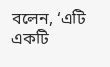বলেন, ‘এটি একটি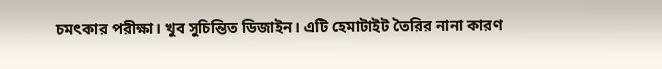চমৎকার পরীক্ষা। খুব সুচিন্তিত ডিজাইন। এটি হেমাটাইট তৈরির নানা কারণ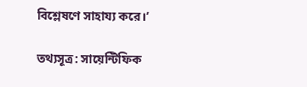বিশ্লেষণে সাহায্য করে।’

তথ্যসূত্র: সায়েন্টিফিক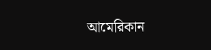আমেরিকান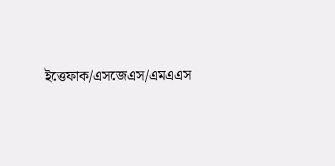ইত্তেফাক/এসজেএস/এমএএস